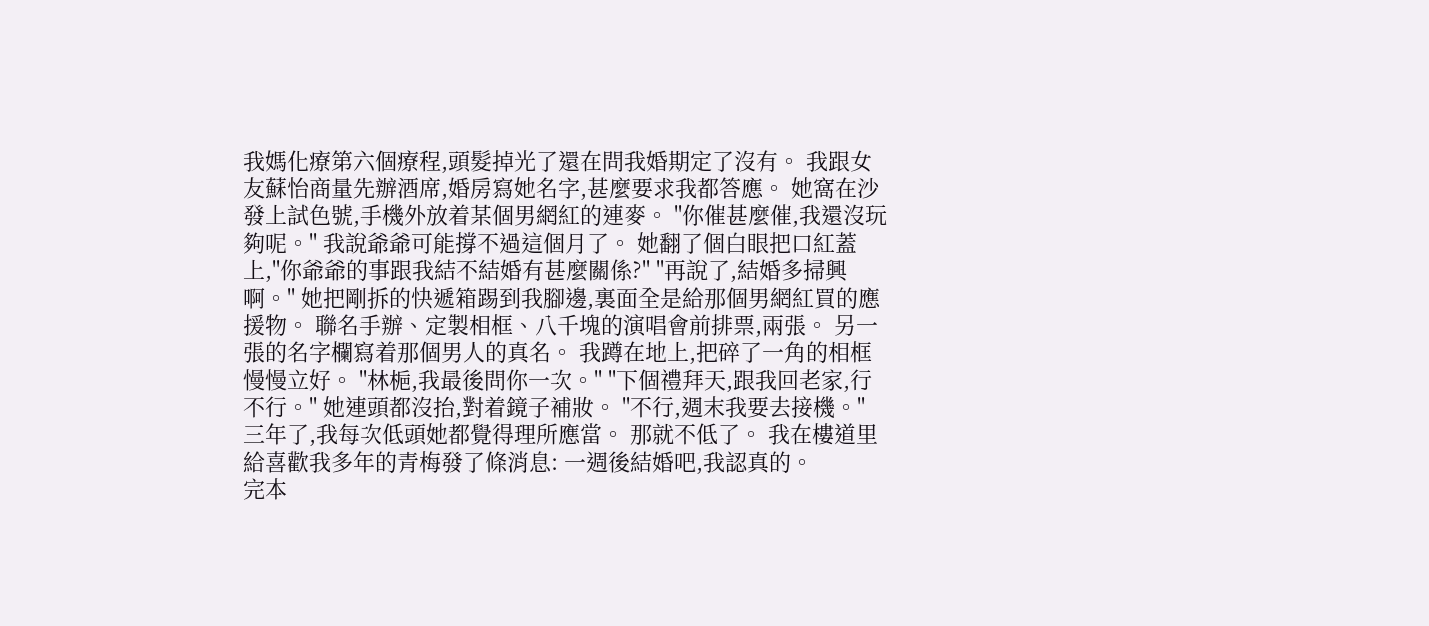我媽化療第六個療程,頭髮掉光了還在問我婚期定了沒有。 我跟女友蘇怡商量先辦酒席,婚房寫她名字,甚麼要求我都答應。 她窩在沙發上試色號,手機外放着某個男網紅的連麥。 "你催甚麼催,我還沒玩夠呢。" 我說爺爺可能撐不過這個月了。 她翻了個白眼把口紅蓋上,"你爺爺的事跟我結不結婚有甚麼關係?" "再說了,結婚多掃興啊。" 她把剛拆的快遞箱踢到我腳邊,裏面全是給那個男網紅買的應援物。 聯名手辦、定製相框、八千塊的演唱會前排票,兩張。 另一張的名字欄寫着那個男人的真名。 我蹲在地上,把碎了一角的相框慢慢立好。 "林梔,我最後問你一次。" "下個禮拜天,跟我回老家,行不行。" 她連頭都沒抬,對着鏡子補妝。 "不行,週末我要去接機。" 三年了,我每次低頭她都覺得理所應當。 那就不低了。 我在樓道里給喜歡我多年的青梅發了條消息: 一週後結婚吧,我認真的。
完本